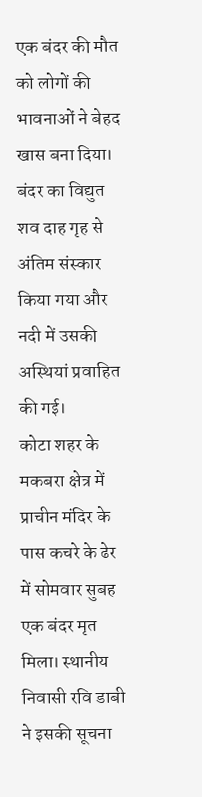एक बंदर की मौत को लोगों की भावनाओं ने बेहद खास बना दिया। बंदर का विद्युत शव दाह गृह से अंतिम संस्कार किया गया और नदी में उसकी अस्थियां प्रवाहित की गई।
कोटा शहर के मकबरा क्षेत्र में प्राचीन मंदिर के पास कचरे के ढेर में सोमवार सुबह एक बंदर मृत मिला। स्थानीय निवासी रवि डाबी ने इसकी सूचना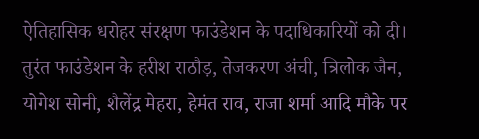ऐतिहासिक धरोहर संरक्षण फाउंडेशन के पदाधिकारियों को दी। तुरंत फाउंडेशन के हरीश राठौड़, तेजकरण अंची, त्रिलोक जैन, योगेश सोनी, शैलेंद्र मेहरा, हेमंत राव, राजा शर्मा आदि मौके पर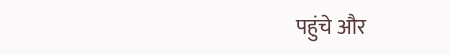पहुंचे और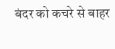बंदर को कचरे से बाहर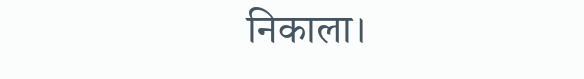निकाला।